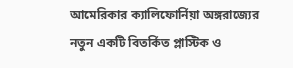আমেরিকার ক্যালিফোর্নিয়া অঙ্গরাজ্যের নতুন একটি বিতর্কিত প্লাস্টিক ও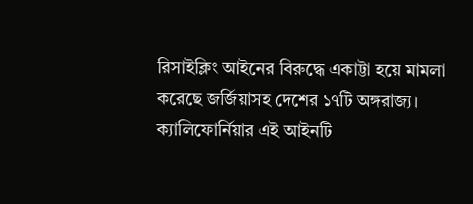রিসাইক্লিং আইনের বিরুদ্ধে একাট্টা হয়ে মামলা করেছে জর্জিয়াসহ দেশের ১৭টি অঙ্গরাজ্য। ক্যালিফোর্নিয়ার এই আইনটি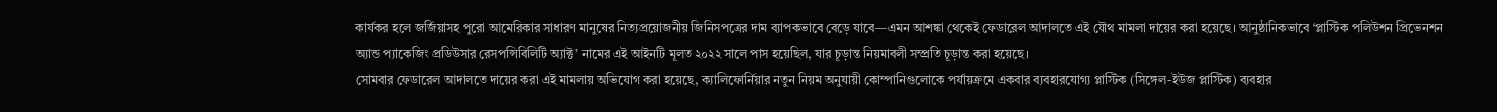কার্যকর হলে জর্জিয়াসহ পুরো আমেরিকার সাধারণ মানুষের নিত্যপ্রয়োজনীয় জিনিসপত্রের দাম ব্যাপকভাবে বেড়ে যাবে—এমন আশঙ্কা থেকেই ফেডারেল আদালতে এই যৌথ মামলা দায়ের করা হয়েছে। আনুষ্ঠানিকভাবে ‘প্লাস্টিক পলিউশন প্রিভেনশন অ্যান্ড প্যাকেজিং প্রডিউসার রেসপন্সিবিলিটি অ্যাক্ট’ নামের এই আইনটি মূলত ২০২২ সালে পাস হয়েছিল, যার চূড়ান্ত নিয়মাবলী সম্প্রতি চূড়ান্ত করা হয়েছে।
সোমবার ফেডারেল আদালতে দায়ের করা এই মামলায় অভিযোগ করা হয়েছে, ক্যালিফোর্নিয়ার নতুন নিয়ম অনুযায়ী কোম্পানিগুলোকে পর্যায়ক্রমে একবার ব্যবহারযোগ্য প্লাস্টিক (সিঙ্গেল-ইউজ প্লাস্টিক) ব্যবহার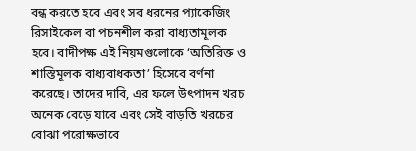বন্ধ করতে হবে এবং সব ধরনের প্যাকেজিং রিসাইকেল বা পচনশীল করা বাধ্যতামূলক হবে। বাদীপক্ষ এই নিয়মগুলোকে ‘অতিরিক্ত ও শাস্তিমূলক বাধ্যবাধকতা’ হিসেবে বর্ণনা করেছে। তাদের দাবি, এর ফলে উৎপাদন খরচ অনেক বেড়ে যাবে এবং সেই বাড়তি খরচের বোঝা পরোক্ষভাবে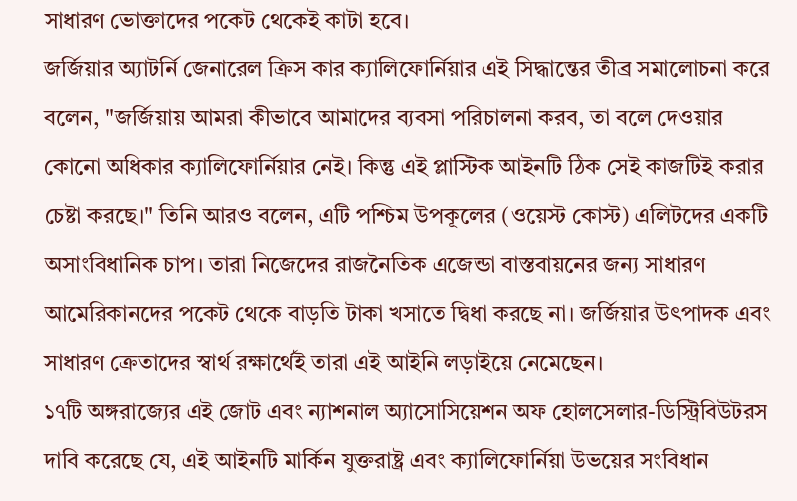সাধারণ ভোক্তাদের পকেট থেকেই কাটা হবে।
জর্জিয়ার অ্যাটর্নি জেনারেল ক্রিস কার ক্যালিফোর্নিয়ার এই সিদ্ধান্তের তীব্র সমালোচনা করে বলেন, "জর্জিয়ায় আমরা কীভাবে আমাদের ব্যবসা পরিচালনা করব, তা বলে দেওয়ার কোনো অধিকার ক্যালিফোর্নিয়ার নেই। কিন্তু এই প্লাস্টিক আইনটি ঠিক সেই কাজটিই করার চেষ্টা করছে।" তিনি আরও বলেন, এটি পশ্চিম উপকূলের (ওয়েস্ট কোস্ট) এলিটদের একটি অসাংবিধানিক চাপ। তারা নিজেদের রাজনৈতিক এজেন্ডা বাস্তবায়নের জন্য সাধারণ আমেরিকানদের পকেট থেকে বাড়তি টাকা খসাতে দ্বিধা করছে না। জর্জিয়ার উৎপাদক এবং সাধারণ ক্রেতাদের স্বার্থ রক্ষার্থেই তারা এই আইনি লড়াইয়ে নেমেছেন।
১৭টি অঙ্গরাজ্যের এই জোট এবং ন্যাশনাল অ্যাসোসিয়েশন অফ হোলসেলার-ডিস্ট্রিবিউটরস দাবি করেছে যে, এই আইনটি মার্কিন যুক্তরাষ্ট্র এবং ক্যালিফোর্নিয়া উভয়ের সংবিধান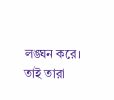লঙ্ঘন করে। তাই তারা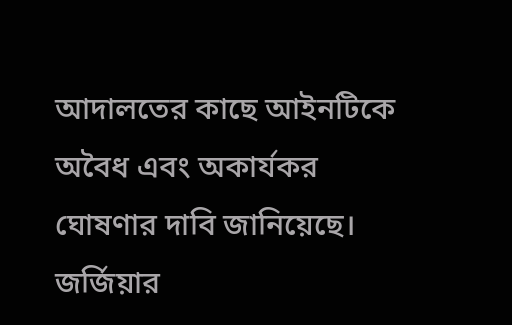আদালতের কাছে আইনটিকে অবৈধ এবং অকার্যকর ঘোষণার দাবি জানিয়েছে। জর্জিয়ার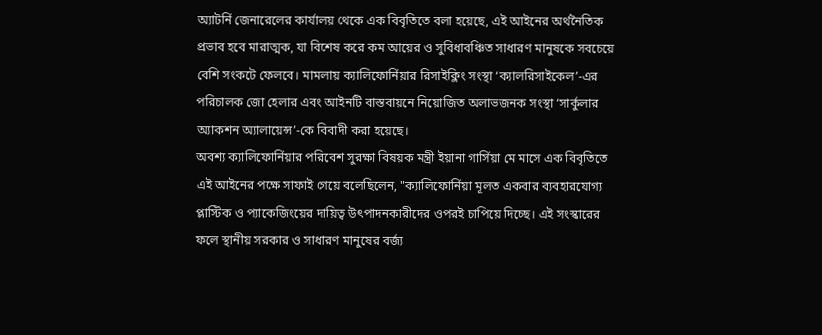অ্যাটর্নি জেনারেলের কার্যালয় থেকে এক বিবৃতিতে বলা হয়েছে, এই আইনের অর্থনৈতিক প্রভাব হবে মারাত্মক, যা বিশেষ করে কম আয়ের ও সুবিধাবঞ্চিত সাধারণ মানুষকে সবচেয়ে বেশি সংকটে ফেলবে। মামলায় ক্যালিফোর্নিয়ার রিসাইক্লিং সংস্থা ‘ক্যালরিসাইকেল’-এর পরিচালক জো হেলার এবং আইনটি বাস্তবায়নে নিয়োজিত অলাভজনক সংস্থা ‘সার্কুলার অ্যাকশন অ্যালায়েন্স’-কে বিবাদী করা হয়েছে।
অবশ্য ক্যালিফোর্নিয়ার পরিবেশ সুরক্ষা বিষয়ক মন্ত্রী ইয়ানা গার্সিয়া মে মাসে এক বিবৃতিতে এই আইনের পক্ষে সাফাই গেয়ে বলেছিলেন, "ক্যালিফোর্নিয়া মূলত একবার ব্যবহারযোগ্য প্লাস্টিক ও প্যাকেজিংয়ের দায়িত্ব উৎপাদনকারীদের ওপরই চাপিয়ে দিচ্ছে। এই সংস্কারের ফলে স্থানীয় সরকার ও সাধারণ মানুষের বর্জ্য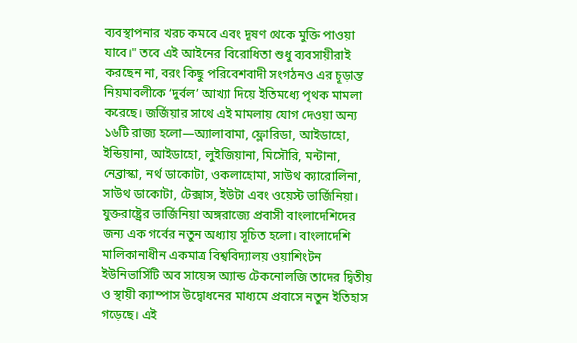ব্যবস্থাপনার খরচ কমবে এবং দূষণ থেকে মুক্তি পাওয়া যাবে।" তবে এই আইনের বিরোধিতা শুধু ব্যবসায়ীরাই করছেন না, বরং কিছু পরিবেশবাদী সংগঠনও এর চূড়ান্ত নিয়মাবলীকে ‘দুর্বল’ আখ্যা দিয়ে ইতিমধ্যে পৃথক মামলা করেছে। জর্জিয়ার সাথে এই মামলায় যোগ দেওয়া অন্য ১৬টি রাজ্য হলো—অ্যালাবামা, ফ্লোরিডা, আইডাহো, ইন্ডিয়ানা, আইডাহো, লুইজিয়ানা, মিসৌরি, মন্টানা, নেব্রাস্কা, নর্থ ডাকোটা, ওকলাহোমা, সাউথ ক্যারোলিনা, সাউথ ডাকোটা, টেক্সাস, ইউটা এবং ওয়েস্ট ভার্জিনিয়া।
যুক্তরাষ্ট্রের ভার্জিনিয়া অঙ্গরাজ্যে প্রবাসী বাংলাদেশিদের জন্য এক গর্বের নতুন অধ্যায় সূচিত হলো। বাংলাদেশি মালিকানাধীন একমাত্র বিশ্ববিদ্যালয় ওয়াশিংটন ইউনিভার্সিটি অব সায়েন্স অ্যান্ড টেকনোলজি তাদের দ্বিতীয় ও স্থায়ী ক্যাম্পাস উদ্বোধনের মাধ্যমে প্রবাসে নতুন ইতিহাস গড়েছে। এই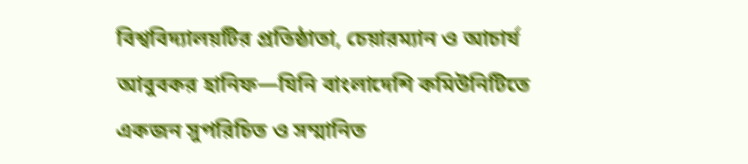বিশ্ববিদ্যালয়টির প্রতিষ্ঠাতা, চেয়ারম্যান ও আচার্য আবুবকর হানিফ—যিনি বাংলাদেশি কমিউনিটিতে একজন সুপরিচিত ও সম্মানিত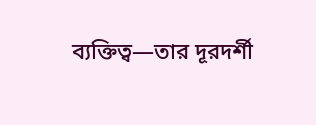ব্যক্তিত্ব—তার দূরদর্শী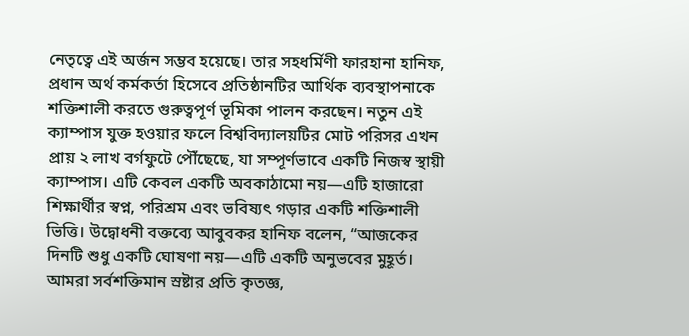নেতৃত্বে এই অর্জন সম্ভব হয়েছে। তার সহধর্মিণী ফারহানা হানিফ, প্রধান অর্থ কর্মকর্তা হিসেবে প্রতিষ্ঠানটির আর্থিক ব্যবস্থাপনাকে শক্তিশালী করতে গুরুত্বপূর্ণ ভূমিকা পালন করছেন। নতুন এই ক্যাম্পাস যুক্ত হওয়ার ফলে বিশ্ববিদ্যালয়টির মোট পরিসর এখন প্রায় ২ লাখ বর্গফুটে পৌঁছেছে, যা সম্পূর্ণভাবে একটি নিজস্ব স্থায়ী ক্যাম্পাস। এটি কেবল একটি অবকাঠামো নয়—এটি হাজারো শিক্ষার্থীর স্বপ্ন, পরিশ্রম এবং ভবিষ্যৎ গড়ার একটি শক্তিশালী ভিত্তি। উদ্বোধনী বক্তব্যে আবুবকর হানিফ বলেন, “আজকের দিনটি শুধু একটি ঘোষণা নয়—এটি একটি অনুভবের মুহূর্ত। আমরা সর্বশক্তিমান স্রষ্টার প্রতি কৃতজ্ঞ,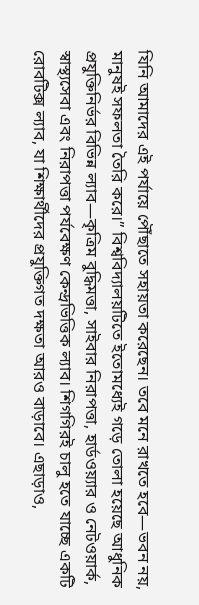যিনি আমাদের এই পর্যায়ে পৌঁছাতে সহায়তা করেছেন। তবে মনে রাখতে হবে—ভবন নয়, মানুষই সফলতা তৈরি করে।” বিশ্ববিদ্যালয়টিতে ইতোমধ্যেই গড়ে তোলা হয়েছে আধুনিক প্রযুক্তিনির্ভর বিভিন্ন ল্যাব—কৃত্রিম বুদ্ধিমত্তা, সাইবার নিরাপত্তা, হার্ডওয়্যার ও নেটওয়ার্ক, স্বাস্থ্যসেবা এবং নিরাপত্তা পর্যবেক্ষণ কেন্দ্রভিত্তিক ল্যাব। শিগগিরই চালু হতে যাচ্ছে একটি রোবটিক্স ল্যাব, যা শিক্ষার্থীদের প্রযুক্তিগত দক্ষতা আরও বাড়াবে। এছাড়াও,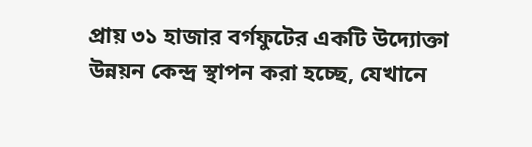প্রায় ৩১ হাজার বর্গফুটের একটি উদ্যোক্তা উন্নয়ন কেন্দ্র স্থাপন করা হচ্ছে, যেখানে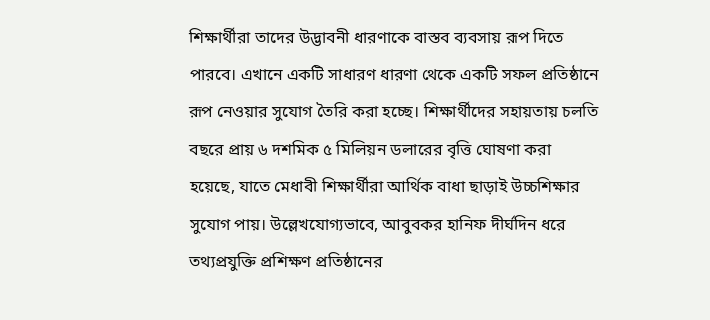শিক্ষার্থীরা তাদের উদ্ভাবনী ধারণাকে বাস্তব ব্যবসায় রূপ দিতে পারবে। এখানে একটি সাধারণ ধারণা থেকে একটি সফল প্রতিষ্ঠানে রূপ নেওয়ার সুযোগ তৈরি করা হচ্ছে। শিক্ষার্থীদের সহায়তায় চলতি বছরে প্রায় ৬ দশমিক ৫ মিলিয়ন ডলারের বৃত্তি ঘোষণা করা হয়েছে, যাতে মেধাবী শিক্ষার্থীরা আর্থিক বাধা ছাড়াই উচ্চশিক্ষার সুযোগ পায়। উল্লেখযোগ্যভাবে, আবুবকর হানিফ দীর্ঘদিন ধরে তথ্যপ্রযুক্তি প্রশিক্ষণ প্রতিষ্ঠানের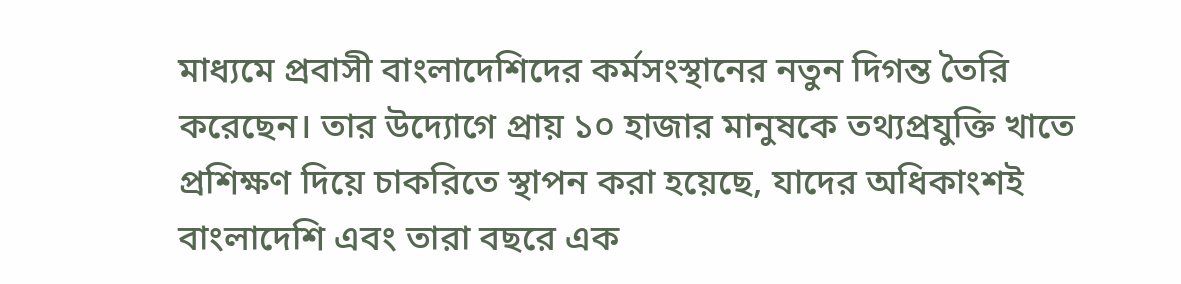মাধ্যমে প্রবাসী বাংলাদেশিদের কর্মসংস্থানের নতুন দিগন্ত তৈরি করেছেন। তার উদ্যোগে প্রায় ১০ হাজার মানুষকে তথ্যপ্রযুক্তি খাতে প্রশিক্ষণ দিয়ে চাকরিতে স্থাপন করা হয়েছে, যাদের অধিকাংশই বাংলাদেশি এবং তারা বছরে এক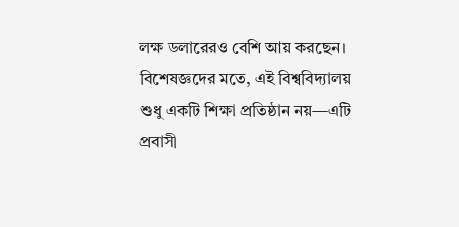লক্ষ ডলারেরও বেশি আয় করছেন। বিশেষজ্ঞদের মতে, এই বিশ্ববিদ্যালয় শুধু একটি শিক্ষা প্রতিষ্ঠান নয়—এটি প্রবাসী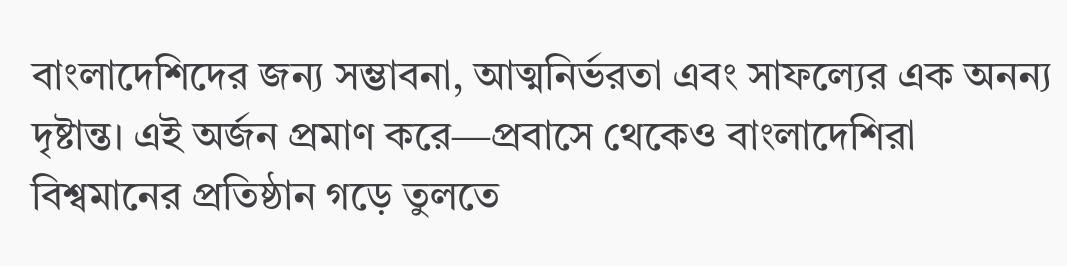বাংলাদেশিদের জন্য সম্ভাবনা, আত্মনির্ভরতা এবং সাফল্যের এক অনন্য দৃষ্টান্ত। এই অর্জন প্রমাণ করে—প্রবাসে থেকেও বাংলাদেশিরা বিশ্বমানের প্রতিষ্ঠান গড়ে তুলতে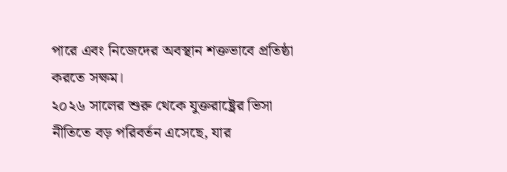পারে এবং নিজেদের অবস্থান শক্তভাবে প্রতিষ্ঠা করতে সক্ষম।
২০২৬ সালের শুরু থেকে যুক্তরাষ্ট্রের ভিসা নীতিতে বড় পরিবর্তন এসেছে, যার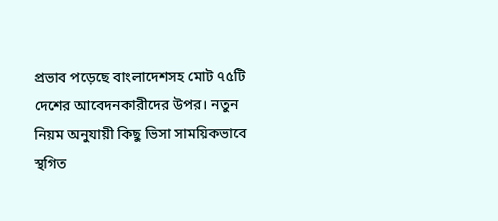প্রভাব পড়েছে বাংলাদেশসহ মোট ৭৫টি দেশের আবেদনকারীদের উপর। নতুন নিয়ম অনুযায়ী কিছু ভিসা সাময়িকভাবে স্থগিত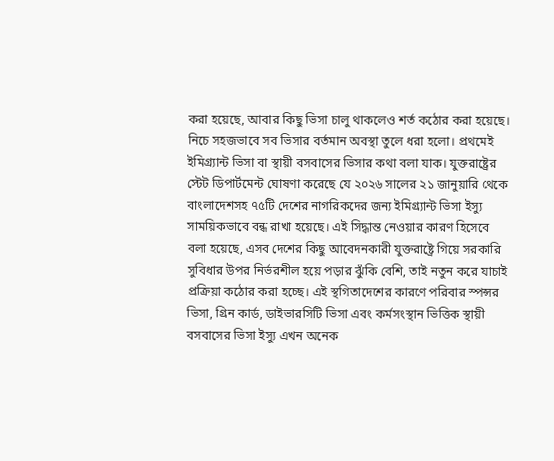করা হয়েছে, আবার কিছু ভিসা চালু থাকলেও শর্ত কঠোর করা হয়েছে। নিচে সহজভাবে সব ভিসার বর্তমান অবস্থা তুলে ধরা হলো। প্রথমেই ইমিগ্র্যান্ট ভিসা বা স্থায়ী বসবাসের ভিসার কথা বলা যাক। যুক্তরাষ্ট্রের স্টেট ডিপার্টমেন্ট ঘোষণা করেছে যে ২০২৬ সালের ২১ জানুয়ারি থেকে বাংলাদেশসহ ৭৫টি দেশের নাগরিকদের জন্য ইমিগ্র্যান্ট ভিসা ইস্যু সাময়িকভাবে বন্ধ রাখা হয়েছে। এই সিদ্ধান্ত নেওয়ার কারণ হিসেবে বলা হয়েছে, এসব দেশের কিছু আবেদনকারী যুক্তরাষ্ট্রে গিয়ে সরকারি সুবিধার উপর নির্ভরশীল হয়ে পড়ার ঝুঁকি বেশি, তাই নতুন করে যাচাই প্রক্রিয়া কঠোর করা হচ্ছে। এই স্থগিতাদেশের কারণে পরিবার স্পন্সর ভিসা, গ্রিন কার্ড, ডাইভারসিটি ভিসা এবং কর্মসংস্থান ভিত্তিক স্থায়ী বসবাসের ভিসা ইস্যু এখন অনেক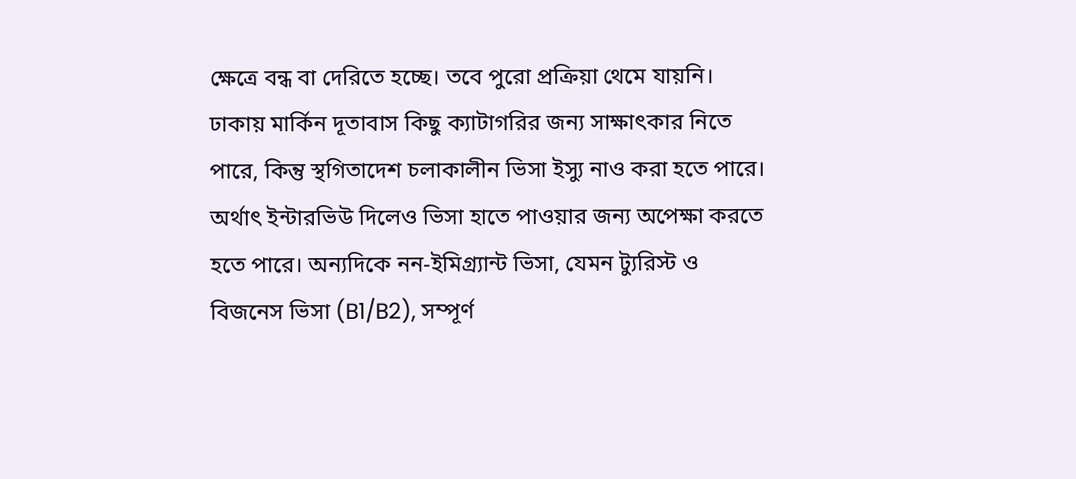ক্ষেত্রে বন্ধ বা দেরিতে হচ্ছে। তবে পুরো প্রক্রিয়া থেমে যায়নি। ঢাকায় মার্কিন দূতাবাস কিছু ক্যাটাগরির জন্য সাক্ষাৎকার নিতে পারে, কিন্তু স্থগিতাদেশ চলাকালীন ভিসা ইস্যু নাও করা হতে পারে। অর্থাৎ ইন্টারভিউ দিলেও ভিসা হাতে পাওয়ার জন্য অপেক্ষা করতে হতে পারে। অন্যদিকে নন-ইমিগ্র্যান্ট ভিসা, যেমন ট্যুরিস্ট ও বিজনেস ভিসা (B1/B2), সম্পূর্ণ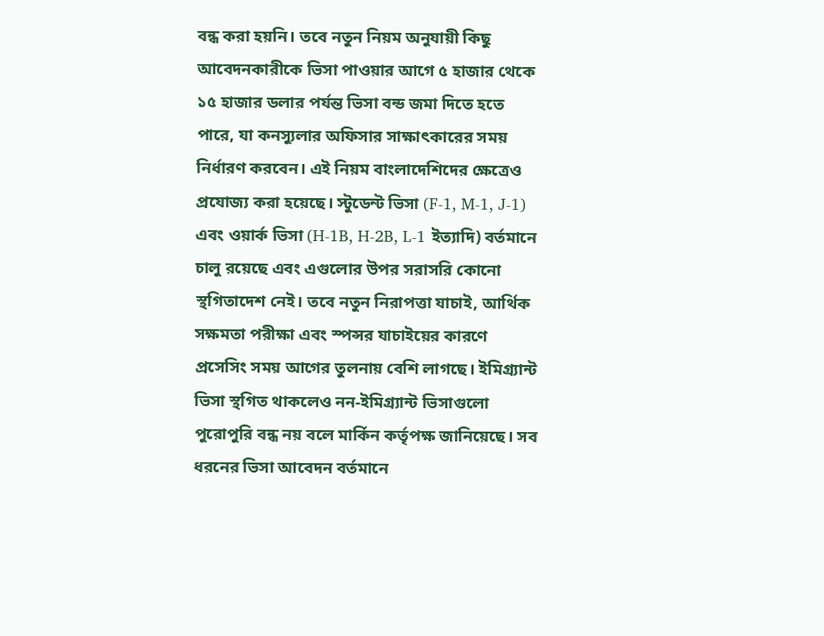বন্ধ করা হয়নি। তবে নতুন নিয়ম অনুযায়ী কিছু আবেদনকারীকে ভিসা পাওয়ার আগে ৫ হাজার থেকে ১৫ হাজার ডলার পর্যন্ত ভিসা বন্ড জমা দিতে হতে পারে, যা কনস্যুলার অফিসার সাক্ষাৎকারের সময় নির্ধারণ করবেন। এই নিয়ম বাংলাদেশিদের ক্ষেত্রেও প্রযোজ্য করা হয়েছে। স্টুডেন্ট ভিসা (F-1, M-1, J-1) এবং ওয়ার্ক ভিসা (H-1B, H-2B, L-1 ইত্যাদি) বর্তমানে চালু রয়েছে এবং এগুলোর উপর সরাসরি কোনো স্থগিতাদেশ নেই। তবে নতুন নিরাপত্তা যাচাই, আর্থিক সক্ষমতা পরীক্ষা এবং স্পন্সর যাচাইয়ের কারণে প্রসেসিং সময় আগের তুলনায় বেশি লাগছে। ইমিগ্র্যান্ট ভিসা স্থগিত থাকলেও নন-ইমিগ্র্যান্ট ভিসাগুলো পুরোপুরি বন্ধ নয় বলে মার্কিন কর্তৃপক্ষ জানিয়েছে। সব ধরনের ভিসা আবেদন বর্তমানে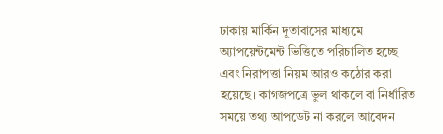ঢাকায় মার্কিন দূতাবাসের মাধ্যমে অ্যাপয়েন্টমেন্ট ভিত্তিতে পরিচালিত হচ্ছে এবং নিরাপত্তা নিয়ম আরও কঠোর করা হয়েছে। কাগজপত্রে ভুল থাকলে বা নির্ধারিত সময়ে তথ্য আপডেট না করলে আবেদন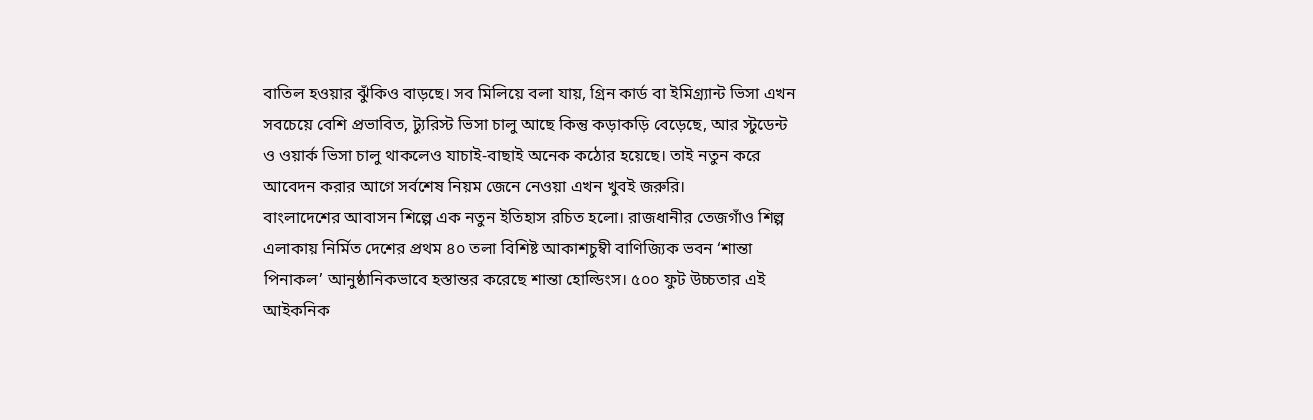বাতিল হওয়ার ঝুঁকিও বাড়ছে। সব মিলিয়ে বলা যায়, গ্রিন কার্ড বা ইমিগ্র্যান্ট ভিসা এখন সবচেয়ে বেশি প্রভাবিত, ট্যুরিস্ট ভিসা চালু আছে কিন্তু কড়াকড়ি বেড়েছে, আর স্টুডেন্ট ও ওয়ার্ক ভিসা চালু থাকলেও যাচাই-বাছাই অনেক কঠোর হয়েছে। তাই নতুন করে আবেদন করার আগে সর্বশেষ নিয়ম জেনে নেওয়া এখন খুবই জরুরি।
বাংলাদেশের আবাসন শিল্পে এক নতুন ইতিহাস রচিত হলো। রাজধানীর তেজগাঁও শিল্প এলাকায় নির্মিত দেশের প্রথম ৪০ তলা বিশিষ্ট আকাশচুম্বী বাণিজ্যিক ভবন ‘শান্তা পিনাকল’ আনুষ্ঠানিকভাবে হস্তান্তর করেছে শান্তা হোল্ডিংস। ৫০০ ফুট উচ্চতার এই আইকনিক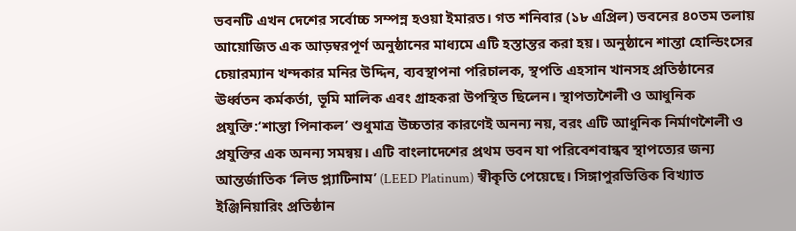ভবনটি এখন দেশের সর্বোচ্চ সম্পন্ন হওয়া ইমারত। গত শনিবার (১৮ এপ্রিল) ভবনের ৪০তম তলায় আয়োজিত এক আড়ম্বরপূর্ণ অনুষ্ঠানের মাধ্যমে এটি হস্তান্তর করা হয়। অনুষ্ঠানে শান্তা হোল্ডিংসের চেয়ারম্যান খন্দকার মনির উদ্দিন, ব্যবস্থাপনা পরিচালক, স্থপতি এহসান খানসহ প্রতিষ্ঠানের ঊর্ধ্বতন কর্মকর্তা, ভূমি মালিক এবং গ্রাহকরা উপস্থিত ছিলেন। স্থাপত্যশৈলী ও আধুনিক প্রযুক্তি:‘শান্তা পিনাকল’ শুধুমাত্র উচ্চতার কারণেই অনন্য নয়, বরং এটি আধুনিক নির্মাণশৈলী ও প্রযুক্তির এক অনন্য সমন্বয়। এটি বাংলাদেশের প্রথম ভবন যা পরিবেশবান্ধব স্থাপত্যের জন্য আন্তর্জাতিক ‘লিড প্ল্যাটিনাম’ (LEED Platinum) স্বীকৃতি পেয়েছে। সিঙ্গাপুরভিত্তিক বিখ্যাত ইঞ্জিনিয়ারিং প্রতিষ্ঠান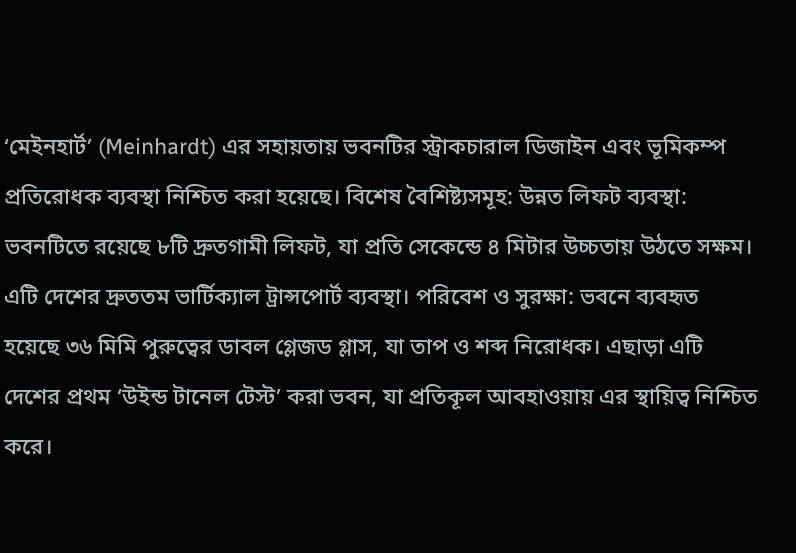‘মেইনহার্ট’ (Meinhardt) এর সহায়তায় ভবনটির স্ট্রাকচারাল ডিজাইন এবং ভূমিকম্প প্রতিরোধক ব্যবস্থা নিশ্চিত করা হয়েছে। বিশেষ বৈশিষ্ট্যসমূহ: উন্নত লিফট ব্যবস্থা: ভবনটিতে রয়েছে ৮টি দ্রুতগামী লিফট, যা প্রতি সেকেন্ডে ৪ মিটার উচ্চতায় উঠতে সক্ষম। এটি দেশের দ্রুততম ভার্টিক্যাল ট্রান্সপোর্ট ব্যবস্থা। পরিবেশ ও সুরক্ষা: ভবনে ব্যবহৃত হয়েছে ৩৬ মিমি পুরুত্বের ডাবল গ্লেজড গ্লাস, যা তাপ ও শব্দ নিরোধক। এছাড়া এটি দেশের প্রথম ‘উইন্ড টানেল টেস্ট’ করা ভবন, যা প্রতিকূল আবহাওয়ায় এর স্থায়িত্ব নিশ্চিত করে।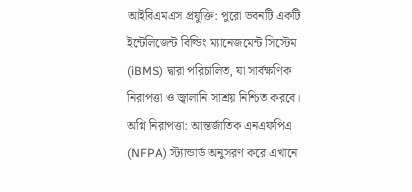আইবিএমএস প্রযুক্তি: পুরো ভবনটি একটি ইন্টেলিজেন্ট বিল্ডিং ম্যানেজমেন্ট সিস্টেম (iBMS) দ্বারা পরিচালিত, যা সার্বক্ষণিক নিরাপত্তা ও জ্বালানি সাশ্রয় নিশ্চিত করবে। অগ্নি নিরাপত্তা: আন্তর্জাতিক এনএফপিএ (NFPA) স্ট্যান্ডার্ড অনুসরণ করে এখানে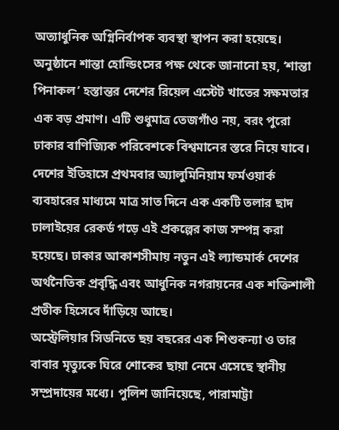অত্যাধুনিক অগ্নিনির্বাপক ব্যবস্থা স্থাপন করা হয়েছে। অনুষ্ঠানে শান্তা হোল্ডিংসের পক্ষ থেকে জানানো হয়, ‘শান্তা পিনাকল’ হস্তান্তর দেশের রিয়েল এস্টেট খাতের সক্ষমতার এক বড় প্রমাণ। এটি শুধুমাত্র তেজগাঁও নয়, বরং পুরো ঢাকার বাণিজ্যিক পরিবেশকে বিশ্বমানের স্তরে নিয়ে যাবে। দেশের ইতিহাসে প্রথমবার অ্যালুমিনিয়াম ফর্মওয়ার্ক ব্যবহারের মাধ্যমে মাত্র সাত দিনে এক একটি তলার ছাদ ঢালাইয়ের রেকর্ড গড়ে এই প্রকল্পের কাজ সম্পন্ন করা হয়েছে। ঢাকার আকাশসীমায় নতুন এই ল্যান্ডমার্ক দেশের অর্থনৈতিক প্রবৃদ্ধি এবং আধুনিক নগরায়নের এক শক্তিশালী প্রতীক হিসেবে দাঁড়িয়ে আছে।
অস্ট্রেলিয়ার সিডনিতে ছয় বছরের এক শিশুকন্যা ও তার বাবার মৃত্যুকে ঘিরে শোকের ছায়া নেমে এসেছে স্থানীয় সম্প্রদায়ের মধ্যে। পুলিশ জানিয়েছে, পারামাট্টা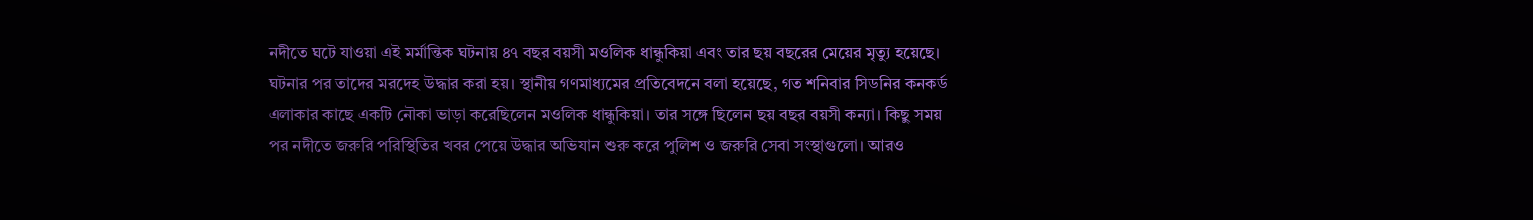নদীতে ঘটে যাওয়া এই মর্মান্তিক ঘটনায় ৪৭ বছর বয়সী মওলিক ধান্ধুকিয়া এবং তার ছয় বছরের মেয়ের মৃত্যু হয়েছে। ঘটনার পর তাদের মরদেহ উদ্ধার করা হয়। স্থানীয় গণমাধ্যমের প্রতিবেদনে বলা হয়েছে, গত শনিবার সিডনির কনকর্ড এলাকার কাছে একটি নৌকা ভাড়া করেছিলেন মওলিক ধান্ধুকিয়া। তার সঙ্গে ছিলেন ছয় বছর বয়সী কন্যা। কিছু সময় পর নদীতে জরুরি পরিস্থিতির খবর পেয়ে উদ্ধার অভিযান শুরু করে পুলিশ ও জরুরি সেবা সংস্থাগুলো। আরও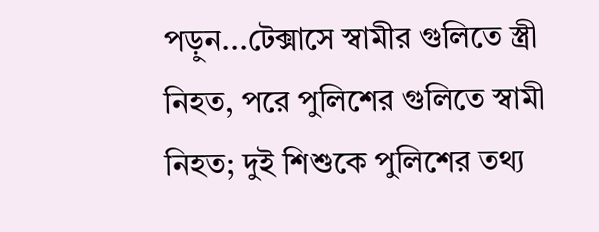পড়ুন...টেক্সাসে স্বামীর গুলিতে স্ত্রী নিহত, পরে পুলিশের গুলিতে স্বামী নিহত; দুই শিশুকে পুলিশের তথ্য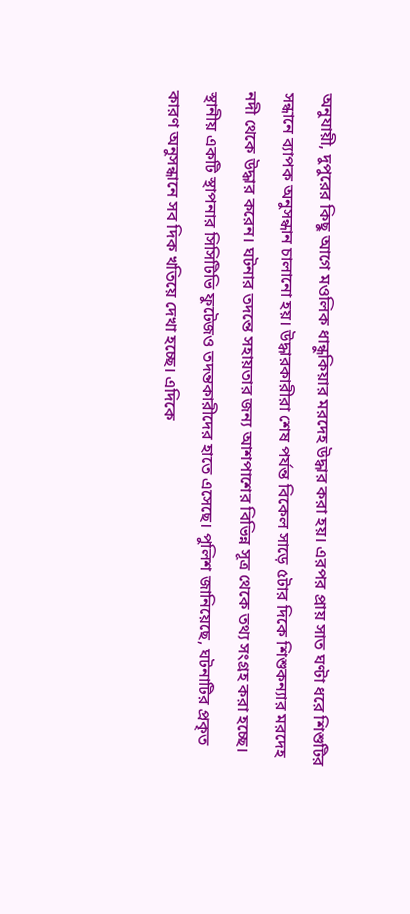অনুযায়ী, দুপুরের কিছু আগে মওলিক ধান্ধুকিয়ার মরদেহ উদ্ধার করা হয়। এরপর প্রায় সাত ঘণ্টা ধরে শিশুটির সন্ধানে ব্যাপক অনুসন্ধান চালানো হয়। উদ্ধারকারীরা শেষ পর্যন্ত বিকেল সাড়ে ৫টার দিকে শিশুকন্যার মরদেহ নদী থেকে উদ্ধার করেন। ঘটনার তদন্তে সহায়তার জন্য আশপাশের বিভিন্ন সূত্র থেকে তথ্য সংগ্রহ করা হচ্ছে। স্থানীয় একটি স্থাপনার সিসিটিভি ফুটেজও তদন্তকারীদের হাতে এসেছে। পুলিশ জানিয়েছে, ঘটনাটির প্রকৃত কারণ অনুসন্ধানে সব দিক খতিয়ে দেখা হচ্ছে। এদিকে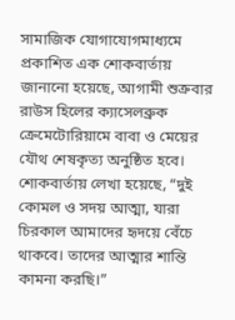সামাজিক যোগাযোগমাধ্যমে প্রকাশিত এক শোকবার্তায় জানানো হয়েছে, আগামী শুক্রবার রাউস হিলের ক্যাসেলব্রুক ক্রেমেটোরিয়ামে বাবা ও মেয়ের যৌথ শেষকৃত্য অনুষ্ঠিত হবে। শোকবার্তায় লেখা হয়েছে, “দুই কোমল ও সদয় আত্মা, যারা চিরকাল আমাদের হৃদয়ে বেঁচে থাকবে। তাদের আত্মার শান্তি কামনা করছি।”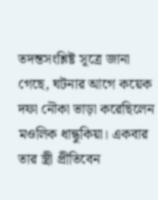তদন্তসংশ্লিষ্ট সূত্রে জানা গেছে, ঘটনার আগে কয়েক দফা নৌকা ভাড়া করেছিলেন মওলিক ধান্ধুকিয়া। একবার তার স্ত্রী প্রীতিবেন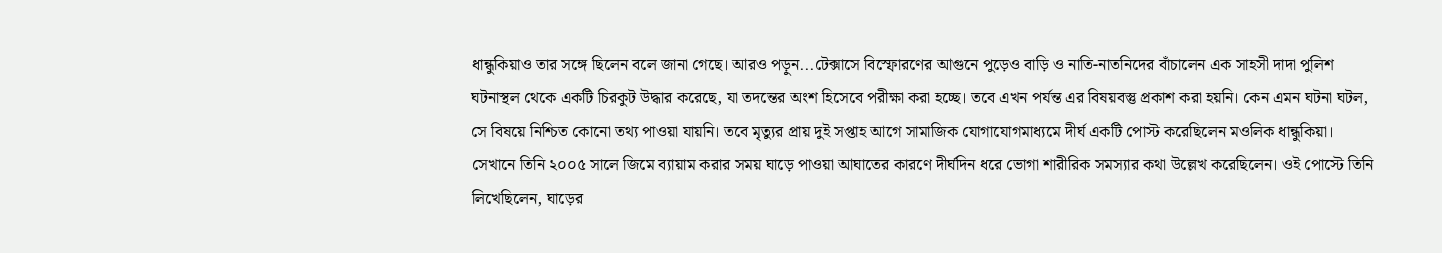ধান্ধুকিয়াও তার সঙ্গে ছিলেন বলে জানা গেছে। আরও পড়ুন...টেক্সাসে বিস্ফোরণের আগুনে পুড়েও বাড়ি ও নাতি-নাতনিদের বাঁচালেন এক সাহসী দাদা পুলিশ ঘটনাস্থল থেকে একটি চিরকুট উদ্ধার করেছে, যা তদন্তের অংশ হিসেবে পরীক্ষা করা হচ্ছে। তবে এখন পর্যন্ত এর বিষয়বস্তু প্রকাশ করা হয়নি। কেন এমন ঘটনা ঘটল, সে বিষয়ে নিশ্চিত কোনো তথ্য পাওয়া যায়নি। তবে মৃত্যুর প্রায় দুই সপ্তাহ আগে সামাজিক যোগাযোগমাধ্যমে দীর্ঘ একটি পোস্ট করেছিলেন মওলিক ধান্ধুকিয়া। সেখানে তিনি ২০০৫ সালে জিমে ব্যায়াম করার সময় ঘাড়ে পাওয়া আঘাতের কারণে দীর্ঘদিন ধরে ভোগা শারীরিক সমস্যার কথা উল্লেখ করেছিলেন। ওই পোস্টে তিনি লিখেছিলেন, ঘাড়ের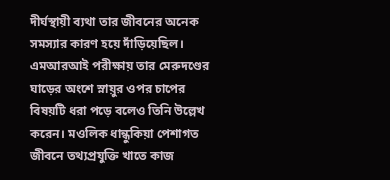দীর্ঘস্থায়ী ব্যথা তার জীবনের অনেক সমস্যার কারণ হয়ে দাঁড়িয়েছিল। এমআরআই পরীক্ষায় তার মেরুদণ্ডের ঘাড়ের অংশে স্নায়ুর ওপর চাপের বিষয়টি ধরা পড়ে বলেও তিনি উল্লেখ করেন। মওলিক ধান্ধুকিয়া পেশাগত জীবনে তথ্যপ্রযুক্তি খাতে কাজ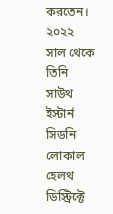করতেন। ২০২২ সাল থেকে তিনি সাউথ ইস্টার্ন সিডনি লোকাল হেলথ ডিস্ট্রিক্টে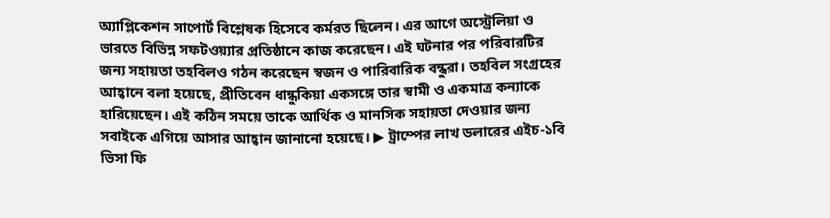অ্যাপ্লিকেশন সাপোর্ট বিশ্লেষক হিসেবে কর্মরত ছিলেন। এর আগে অস্ট্রেলিয়া ও ভারতে বিভিন্ন সফটওয়্যার প্রতিষ্ঠানে কাজ করেছেন। এই ঘটনার পর পরিবারটির জন্য সহায়তা তহবিলও গঠন করেছেন স্বজন ও পারিবারিক বন্ধুরা। তহবিল সংগ্রহের আহ্বানে বলা হয়েছে, প্রীতিবেন ধান্ধুকিয়া একসঙ্গে তার স্বামী ও একমাত্র কন্যাকে হারিয়েছেন। এই কঠিন সময়ে তাকে আর্থিক ও মানসিক সহায়তা দেওয়ার জন্য সবাইকে এগিয়ে আসার আহ্বান জানানো হয়েছে। ▶ ট্রাম্পের লাখ ডলারের এইচ-১বি ভিসা ফি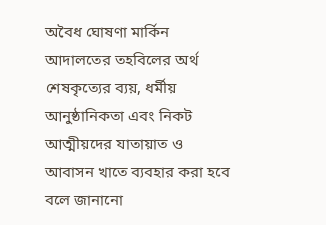অবৈধ ঘোষণা মার্কিন আদালতের তহবিলের অর্থ শেষকৃত্যের ব্যয়, ধর্মীয় আনুষ্ঠানিকতা এবং নিকট আত্মীয়দের যাতায়াত ও আবাসন খাতে ব্যবহার করা হবে বলে জানানো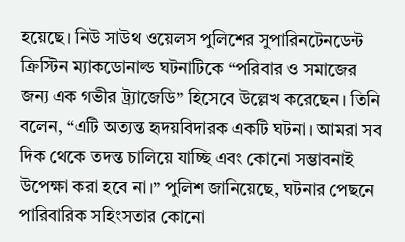হয়েছে। নিউ সাউথ ওয়েলস পুলিশের সুপারিনটেনডেন্ট ক্রিস্টিন ম্যাকডোনাল্ড ঘটনাটিকে “পরিবার ও সমাজের জন্য এক গভীর ট্র্যাজেডি” হিসেবে উল্লেখ করেছেন। তিনি বলেন, “এটি অত্যন্ত হৃদয়বিদারক একটি ঘটনা। আমরা সব দিক থেকে তদন্ত চালিয়ে যাচ্ছি এবং কোনো সম্ভাবনাই উপেক্ষা করা হবে না।” পুলিশ জানিয়েছে, ঘটনার পেছনে পারিবারিক সহিংসতার কোনো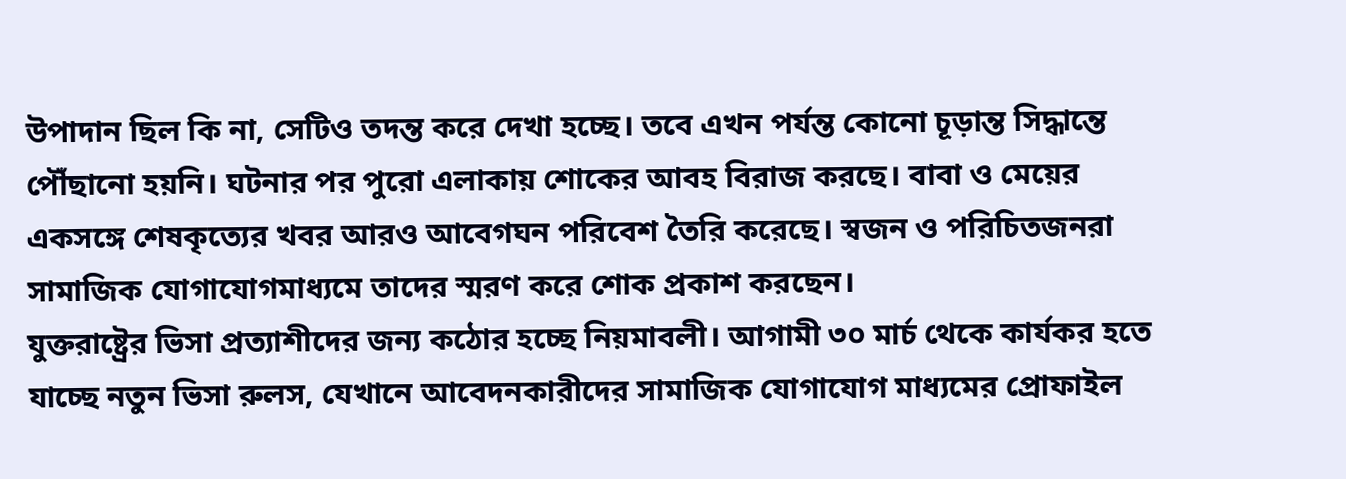উপাদান ছিল কি না, সেটিও তদন্ত করে দেখা হচ্ছে। তবে এখন পর্যন্ত কোনো চূড়ান্ত সিদ্ধান্তে পৌঁছানো হয়নি। ঘটনার পর পুরো এলাকায় শোকের আবহ বিরাজ করছে। বাবা ও মেয়ের একসঙ্গে শেষকৃত্যের খবর আরও আবেগঘন পরিবেশ তৈরি করেছে। স্বজন ও পরিচিতজনরা সামাজিক যোগাযোগমাধ্যমে তাদের স্মরণ করে শোক প্রকাশ করছেন।
যুক্তরাষ্ট্রের ভিসা প্রত্যাশীদের জন্য কঠোর হচ্ছে নিয়মাবলী। আগামী ৩০ মার্চ থেকে কার্যকর হতে যাচ্ছে নতুন ভিসা রুলস, যেখানে আবেদনকারীদের সামাজিক যোগাযোগ মাধ্যমের প্রোফাইল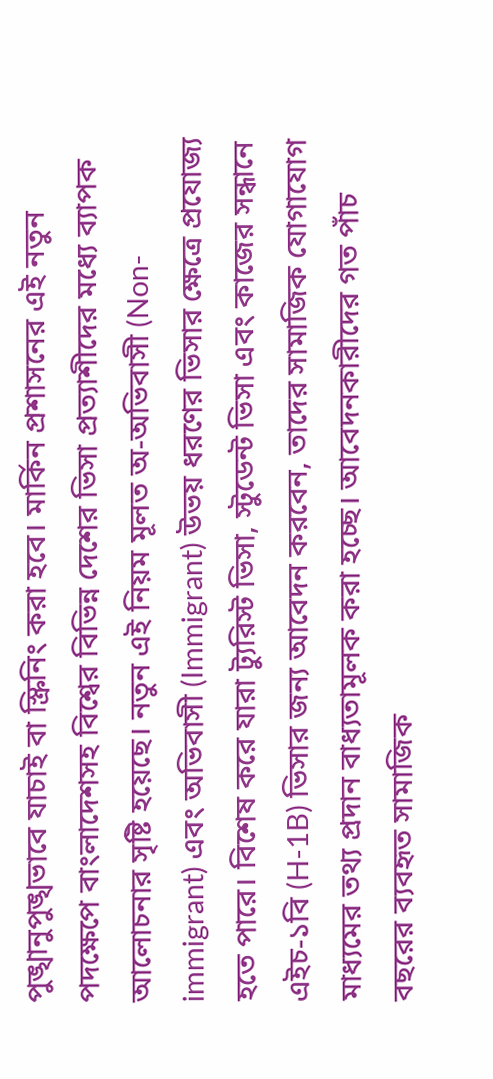পুঙ্খানুপুঙ্খভাবে যাচাই বা স্ক্রিনিং করা হবে। মার্কিন প্রশাসনের এই নতুন পদক্ষেপে বাংলাদেশসহ বিশ্বের বিভিন্ন দেশের ভিসা প্রত্যাশীদের মধ্যে ব্যাপক আলোচনার সৃষ্টি হয়েছে। নতুন এই নিয়ম মূলত অ-অভিবাসী (Non-immigrant) এবং অভিবাসী (Immigrant) উভয় ধরণের ভিসার ক্ষেত্রে প্রযোজ্য হতে পারে। বিশেষ করে যারা ট্যুরিস্ট ভিসা, স্টুডেন্ট ভিসা এবং কাজের সন্ধানে এইচ-১বি (H-1B) ভিসার জন্য আবেদন করবেন, তাদের সামাজিক যোগাযোগ মাধ্যমের তথ্য প্রদান বাধ্যতামূলক করা হচ্ছে। আবেদনকারীদের গত পাঁচ বছরের ব্যবহৃত সামাজিক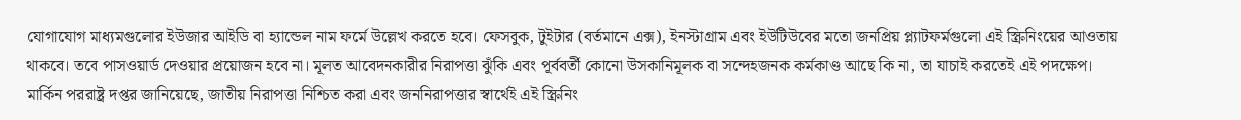যোগাযোগ মাধ্যমগুলোর ইউজার আইডি বা হ্যান্ডেল নাম ফর্মে উল্লেখ করতে হবে। ফেসবুক, টুইটার (বর্তমানে এক্স), ইনস্টাগ্রাম এবং ইউটিউবের মতো জনপ্রিয় প্ল্যাটফর্মগুলো এই স্ক্রিনিংয়ের আওতায় থাকবে। তবে পাসওয়ার্ড দেওয়ার প্রয়োজন হবে না। মূলত আবেদনকারীর নিরাপত্তা ঝুঁকি এবং পূর্ববর্তী কোনো উসকানিমূলক বা সন্দেহজনক কর্মকাণ্ড আছে কি না, তা যাচাই করতেই এই পদক্ষেপ। মার্কিন পররাষ্ট্র দপ্তর জানিয়েছে, জাতীয় নিরাপত্তা নিশ্চিত করা এবং জননিরাপত্তার স্বার্থেই এই স্ক্রিনিং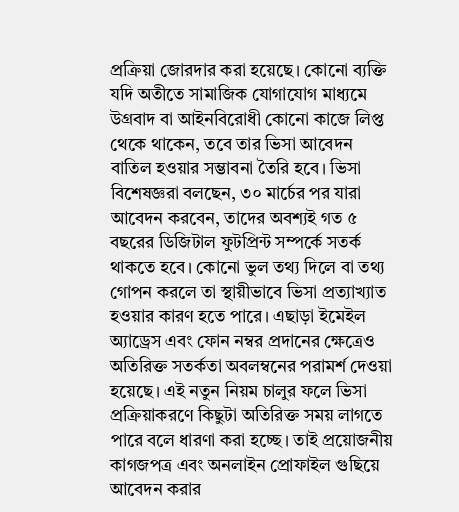প্রক্রিয়া জোরদার করা হয়েছে। কোনো ব্যক্তি যদি অতীতে সামাজিক যোগাযোগ মাধ্যমে উগ্রবাদ বা আইনবিরোধী কোনো কাজে লিপ্ত থেকে থাকেন, তবে তার ভিসা আবেদন বাতিল হওয়ার সম্ভাবনা তৈরি হবে। ভিসা বিশেষজ্ঞরা বলছেন, ৩০ মার্চের পর যারা আবেদন করবেন, তাদের অবশ্যই গত ৫ বছরের ডিজিটাল ফুটপ্রিন্ট সম্পর্কে সতর্ক থাকতে হবে। কোনো ভুল তথ্য দিলে বা তথ্য গোপন করলে তা স্থায়ীভাবে ভিসা প্রত্যাখ্যাত হওয়ার কারণ হতে পারে। এছাড়া ইমেইল অ্যাড্রেস এবং ফোন নম্বর প্রদানের ক্ষেত্রেও অতিরিক্ত সতর্কতা অবলম্বনের পরামর্শ দেওয়া হয়েছে। এই নতুন নিয়ম চালুর ফলে ভিসা প্রক্রিয়াকরণে কিছুটা অতিরিক্ত সময় লাগতে পারে বলে ধারণা করা হচ্ছে। তাই প্রয়োজনীয় কাগজপত্র এবং অনলাইন প্রোফাইল গুছিয়ে আবেদন করার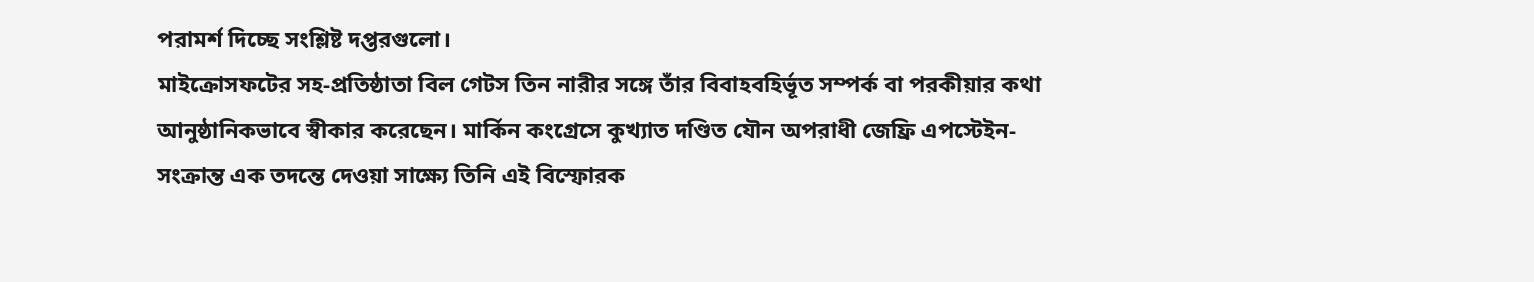পরামর্শ দিচ্ছে সংশ্লিষ্ট দপ্তরগুলো।
মাইক্রোসফটের সহ-প্রতিষ্ঠাতা বিল গেটস তিন নারীর সঙ্গে তাঁর বিবাহবহির্ভূত সম্পর্ক বা পরকীয়ার কথা আনুষ্ঠানিকভাবে স্বীকার করেছেন। মার্কিন কংগ্রেসে কুখ্যাত দণ্ডিত যৌন অপরাধী জেফ্রি এপস্টেইন-সংক্রান্ত এক তদন্তে দেওয়া সাক্ষ্যে তিনি এই বিস্ফোরক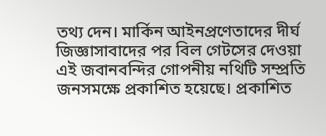তথ্য দেন। মার্কিন আইনপ্রণেতাদের দীর্ঘ জিজ্ঞাসাবাদের পর বিল গেটসের দেওয়া এই জবানবন্দির গোপনীয় নথিটি সম্প্রতি জনসমক্ষে প্রকাশিত হয়েছে। প্রকাশিত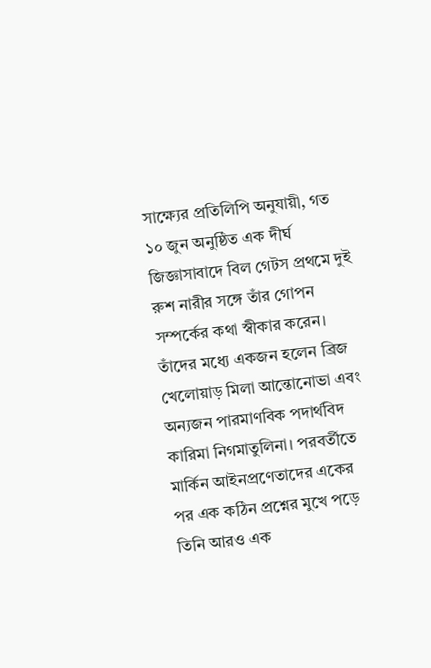সাক্ষ্যের প্রতিলিপি অনুযায়ী, গত ১০ জুন অনুষ্ঠিত এক দীর্ঘ জিজ্ঞাসাবাদে বিল গেটস প্রথমে দুই রুশ নারীর সঙ্গে তাঁর গোপন সম্পর্কের কথা স্বীকার করেন। তাঁদের মধ্যে একজন হলেন ব্রিজ খেলোয়াড় মিলা আন্তোনোভা এবং অন্যজন পারমাণবিক পদার্থবিদ কারিমা নিগমাতুলিনা। পরবর্তীতে মার্কিন আইনপ্রণেতাদের একের পর এক কঠিন প্রশ্নের মুখে পড়ে তিনি আরও এক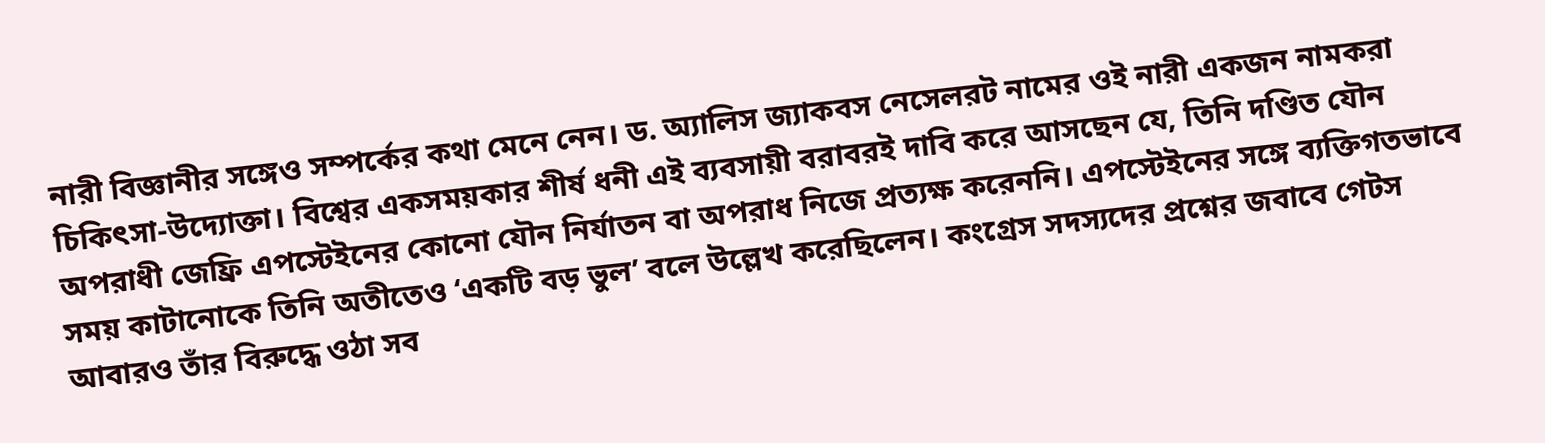নারী বিজ্ঞানীর সঙ্গেও সম্পর্কের কথা মেনে নেন। ড. অ্যালিস জ্যাকবস নেসেলরট নামের ওই নারী একজন নামকরা চিকিৎসা-উদ্যোক্তা। বিশ্বের একসময়কার শীর্ষ ধনী এই ব্যবসায়ী বরাবরই দাবি করে আসছেন যে, তিনি দণ্ডিত যৌন অপরাধী জেফ্রি এপস্টেইনের কোনো যৌন নির্যাতন বা অপরাধ নিজে প্রত্যক্ষ করেননি। এপস্টেইনের সঙ্গে ব্যক্তিগতভাবে সময় কাটানোকে তিনি অতীতেও ‘একটি বড় ভুল’ বলে উল্লেখ করেছিলেন। কংগ্রেস সদস্যদের প্রশ্নের জবাবে গেটস আবারও তাঁর বিরুদ্ধে ওঠা সব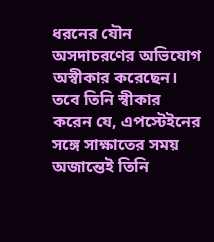ধরনের যৌন অসদাচরণের অভিযোগ অস্বীকার করেছেন। তবে তিনি স্বীকার করেন যে, এপস্টেইনের সঙ্গে সাক্ষাতের সময় অজান্তেই তিনি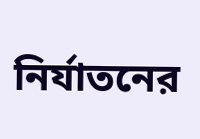নির্যাতনের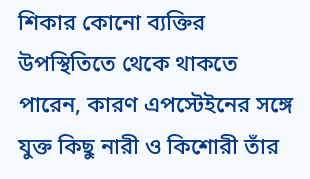শিকার কোনো ব্যক্তির উপস্থিতিতে থেকে থাকতে পারেন, কারণ এপস্টেইনের সঙ্গে যুক্ত কিছু নারী ও কিশোরী তাঁর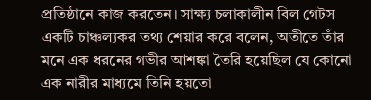প্রতিষ্ঠানে কাজ করতেন। সাক্ষ্য চলাকালীন বিল গেটস একটি চাঞ্চল্যকর তথ্য শেয়ার করে বলেন, অতীতে তাঁর মনে এক ধরনের গভীর আশঙ্কা তৈরি হয়েছিল যে কোনো এক নারীর মাধ্যমে তিনি হয়তো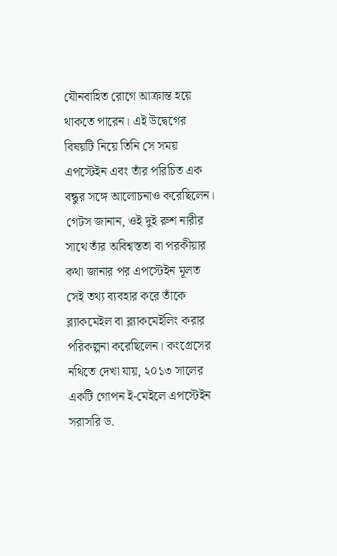যৌনবাহিত রোগে আক্রান্ত হয়ে থাকতে পারেন। এই উদ্বেগের বিষয়টি নিয়ে তিনি সে সময় এপস্টেইন এবং তাঁর পরিচিত এক বন্ধুর সঙ্গে আলোচনাও করেছিলেন। গেটস জানান, ওই দুই রুশ নারীর সাথে তাঁর অবিশ্বস্ততা বা পরকীয়ার কথা জানার পর এপস্টেইন মূলত সেই তথ্য ব্যবহার করে তাঁকে ব্ল্যাকমেইল বা ব্ল্যাকমেইলিং করার পরিকল্পনা করেছিলেন। কংগ্রেসের নথিতে দেখা যায়, ২০১৩ সালের একটি গোপন ই-মেইলে এপস্টেইন সরাসরি ড.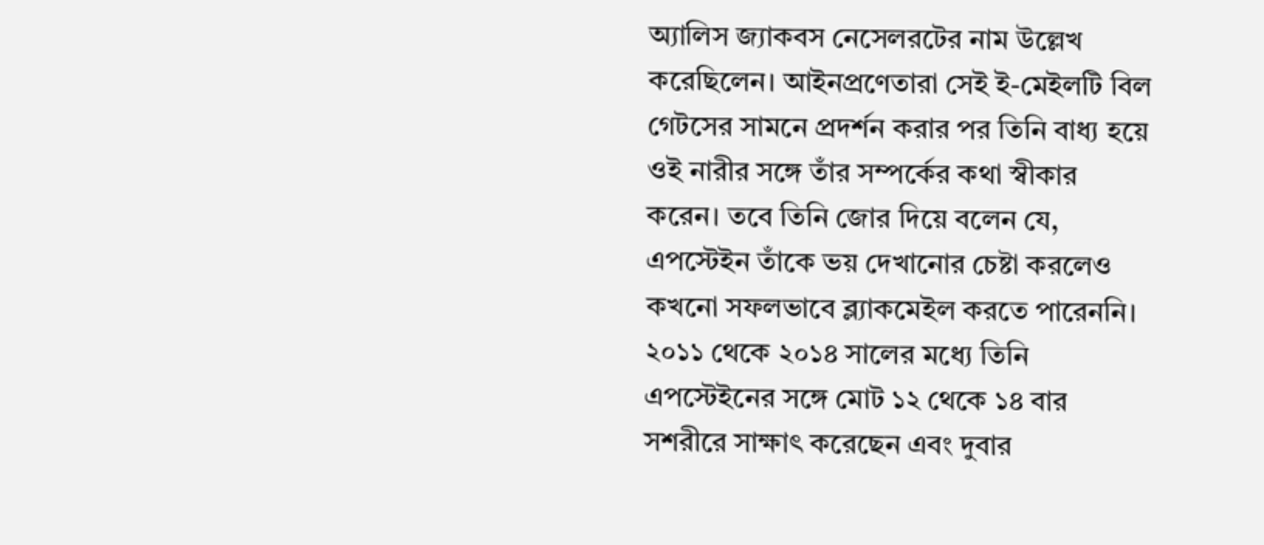অ্যালিস জ্যাকবস নেসেলরটের নাম উল্লেখ করেছিলেন। আইনপ্রণেতারা সেই ই-মেইলটি বিল গেটসের সামনে প্রদর্শন করার পর তিনি বাধ্য হয়ে ওই নারীর সঙ্গে তাঁর সম্পর্কের কথা স্বীকার করেন। তবে তিনি জোর দিয়ে বলেন যে, এপস্টেইন তাঁকে ভয় দেখানোর চেষ্টা করলেও কখনো সফলভাবে ব্ল্যাকমেইল করতে পারেননি। ২০১১ থেকে ২০১৪ সালের মধ্যে তিনি এপস্টেইনের সঙ্গে মোট ১২ থেকে ১৪ বার সশরীরে সাক্ষাৎ করেছেন এবং দুবার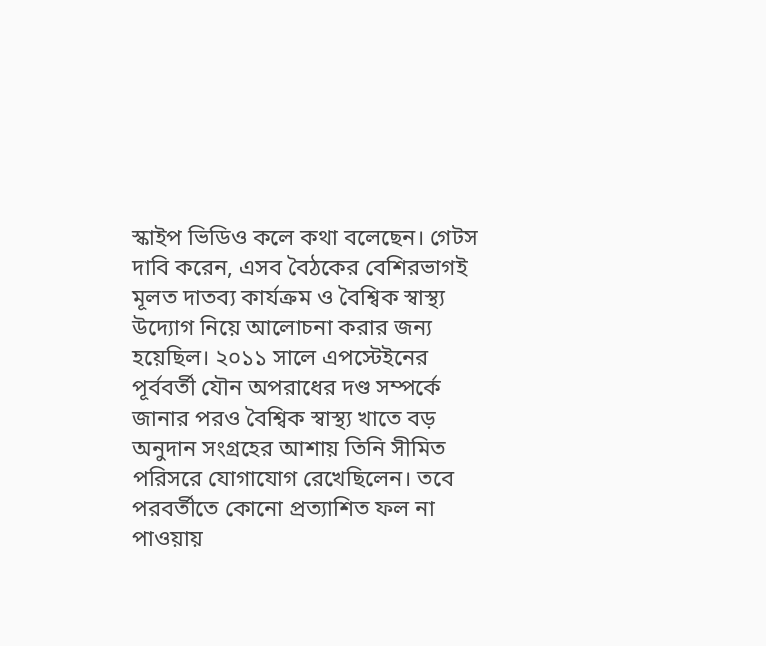স্কাইপ ভিডিও কলে কথা বলেছেন। গেটস দাবি করেন, এসব বৈঠকের বেশিরভাগই মূলত দাতব্য কার্যক্রম ও বৈশ্বিক স্বাস্থ্য উদ্যোগ নিয়ে আলোচনা করার জন্য হয়েছিল। ২০১১ সালে এপস্টেইনের পূর্ববর্তী যৌন অপরাধের দণ্ড সম্পর্কে জানার পরও বৈশ্বিক স্বাস্থ্য খাতে বড় অনুদান সংগ্রহের আশায় তিনি সীমিত পরিসরে যোগাযোগ রেখেছিলেন। তবে পরবর্তীতে কোনো প্রত্যাশিত ফল না পাওয়ায়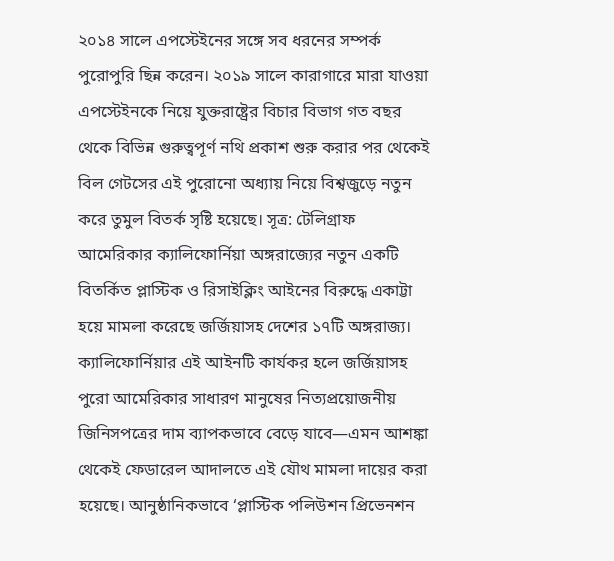২০১৪ সালে এপস্টেইনের সঙ্গে সব ধরনের সম্পর্ক পুরোপুরি ছিন্ন করেন। ২০১৯ সালে কারাগারে মারা যাওয়া এপস্টেইনকে নিয়ে যুক্তরাষ্ট্রের বিচার বিভাগ গত বছর থেকে বিভিন্ন গুরুত্বপূর্ণ নথি প্রকাশ শুরু করার পর থেকেই বিল গেটসের এই পুরোনো অধ্যায় নিয়ে বিশ্বজুড়ে নতুন করে তুমুল বিতর্ক সৃষ্টি হয়েছে। সূত্র: টেলিগ্রাফ
আমেরিকার ক্যালিফোর্নিয়া অঙ্গরাজ্যের নতুন একটি বিতর্কিত প্লাস্টিক ও রিসাইক্লিং আইনের বিরুদ্ধে একাট্টা হয়ে মামলা করেছে জর্জিয়াসহ দেশের ১৭টি অঙ্গরাজ্য। ক্যালিফোর্নিয়ার এই আইনটি কার্যকর হলে জর্জিয়াসহ পুরো আমেরিকার সাধারণ মানুষের নিত্যপ্রয়োজনীয় জিনিসপত্রের দাম ব্যাপকভাবে বেড়ে যাবে—এমন আশঙ্কা থেকেই ফেডারেল আদালতে এই যৌথ মামলা দায়ের করা হয়েছে। আনুষ্ঠানিকভাবে ‘প্লাস্টিক পলিউশন প্রিভেনশন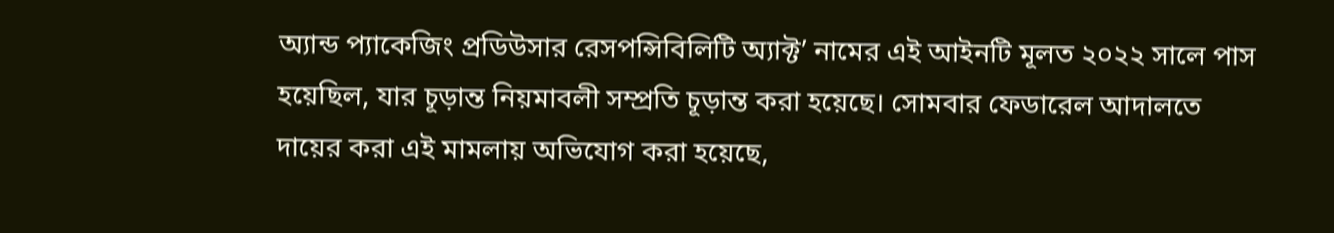অ্যান্ড প্যাকেজিং প্রডিউসার রেসপন্সিবিলিটি অ্যাক্ট’ নামের এই আইনটি মূলত ২০২২ সালে পাস হয়েছিল, যার চূড়ান্ত নিয়মাবলী সম্প্রতি চূড়ান্ত করা হয়েছে। সোমবার ফেডারেল আদালতে দায়ের করা এই মামলায় অভিযোগ করা হয়েছে,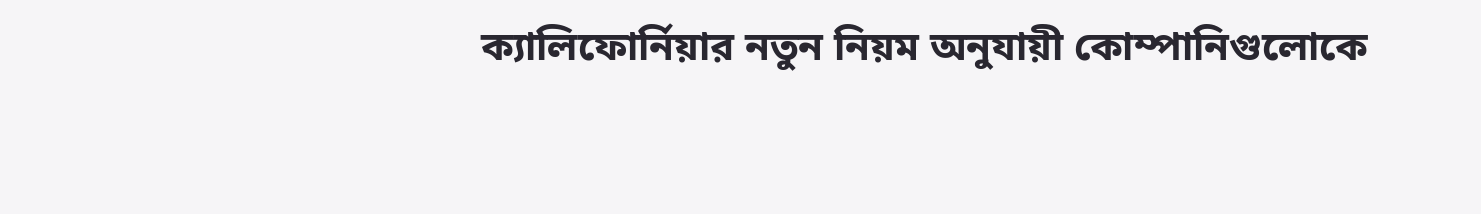ক্যালিফোর্নিয়ার নতুন নিয়ম অনুযায়ী কোম্পানিগুলোকে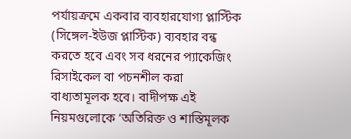পর্যায়ক্রমে একবার ব্যবহারযোগ্য প্লাস্টিক (সিঙ্গেল-ইউজ প্লাস্টিক) ব্যবহার বন্ধ করতে হবে এবং সব ধরনের প্যাকেজিং রিসাইকেল বা পচনশীল করা বাধ্যতামূলক হবে। বাদীপক্ষ এই নিয়মগুলোকে ‘অতিরিক্ত ও শাস্তিমূলক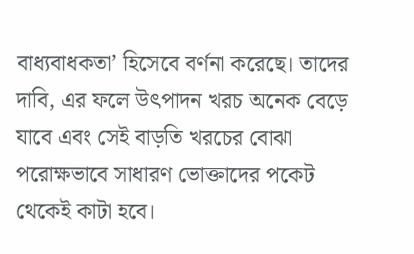বাধ্যবাধকতা’ হিসেবে বর্ণনা করেছে। তাদের দাবি, এর ফলে উৎপাদন খরচ অনেক বেড়ে যাবে এবং সেই বাড়তি খরচের বোঝা পরোক্ষভাবে সাধারণ ভোক্তাদের পকেট থেকেই কাটা হবে।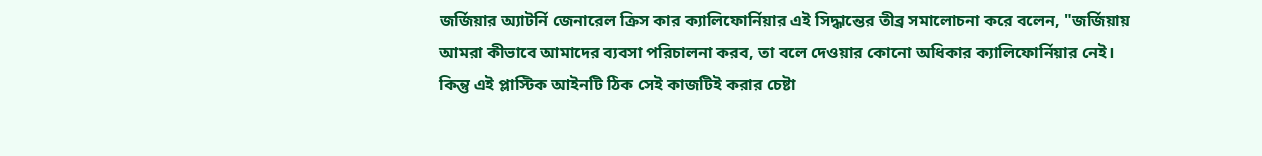জর্জিয়ার অ্যাটর্নি জেনারেল ক্রিস কার ক্যালিফোর্নিয়ার এই সিদ্ধান্তের তীব্র সমালোচনা করে বলেন, "জর্জিয়ায় আমরা কীভাবে আমাদের ব্যবসা পরিচালনা করব, তা বলে দেওয়ার কোনো অধিকার ক্যালিফোর্নিয়ার নেই। কিন্তু এই প্লাস্টিক আইনটি ঠিক সেই কাজটিই করার চেষ্টা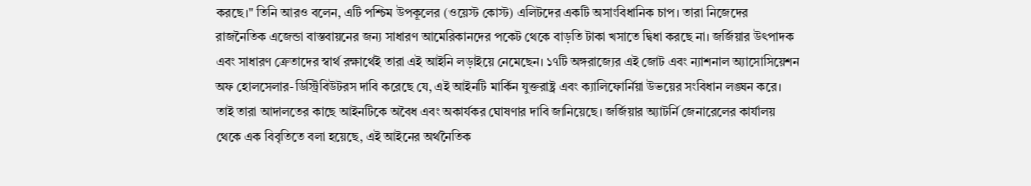করছে।" তিনি আরও বলেন, এটি পশ্চিম উপকূলের (ওয়েস্ট কোস্ট) এলিটদের একটি অসাংবিধানিক চাপ। তারা নিজেদের রাজনৈতিক এজেন্ডা বাস্তবায়নের জন্য সাধারণ আমেরিকানদের পকেট থেকে বাড়তি টাকা খসাতে দ্বিধা করছে না। জর্জিয়ার উৎপাদক এবং সাধারণ ক্রেতাদের স্বার্থ রক্ষার্থেই তারা এই আইনি লড়াইয়ে নেমেছেন। ১৭টি অঙ্গরাজ্যের এই জোট এবং ন্যাশনাল অ্যাসোসিয়েশন অফ হোলসেলার-ডিস্ট্রিবিউটরস দাবি করেছে যে, এই আইনটি মার্কিন যুক্তরাষ্ট্র এবং ক্যালিফোর্নিয়া উভয়ের সংবিধান লঙ্ঘন করে। তাই তারা আদালতের কাছে আইনটিকে অবৈধ এবং অকার্যকর ঘোষণার দাবি জানিয়েছে। জর্জিয়ার অ্যাটর্নি জেনারেলের কার্যালয় থেকে এক বিবৃতিতে বলা হয়েছে, এই আইনের অর্থনৈতিক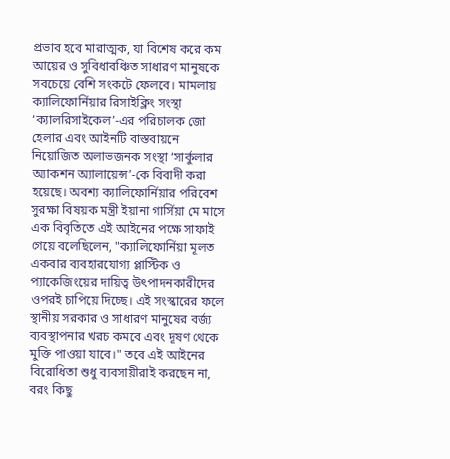প্রভাব হবে মারাত্মক, যা বিশেষ করে কম আয়ের ও সুবিধাবঞ্চিত সাধারণ মানুষকে সবচেয়ে বেশি সংকটে ফেলবে। মামলায় ক্যালিফোর্নিয়ার রিসাইক্লিং সংস্থা ‘ক্যালরিসাইকেল’-এর পরিচালক জো হেলার এবং আইনটি বাস্তবায়নে নিয়োজিত অলাভজনক সংস্থা ‘সার্কুলার অ্যাকশন অ্যালায়েন্স’-কে বিবাদী করা হয়েছে। অবশ্য ক্যালিফোর্নিয়ার পরিবেশ সুরক্ষা বিষয়ক মন্ত্রী ইয়ানা গার্সিয়া মে মাসে এক বিবৃতিতে এই আইনের পক্ষে সাফাই গেয়ে বলেছিলেন, "ক্যালিফোর্নিয়া মূলত একবার ব্যবহারযোগ্য প্লাস্টিক ও প্যাকেজিংয়ের দায়িত্ব উৎপাদনকারীদের ওপরই চাপিয়ে দিচ্ছে। এই সংস্কারের ফলে স্থানীয় সরকার ও সাধারণ মানুষের বর্জ্য ব্যবস্থাপনার খরচ কমবে এবং দূষণ থেকে মুক্তি পাওয়া যাবে।" তবে এই আইনের বিরোধিতা শুধু ব্যবসায়ীরাই করছেন না, বরং কিছু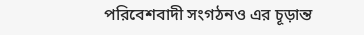পরিবেশবাদী সংগঠনও এর চূড়ান্ত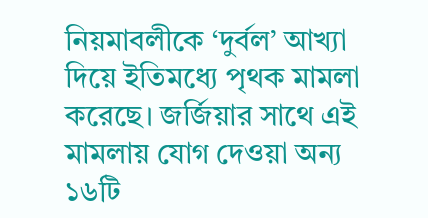নিয়মাবলীকে ‘দুর্বল’ আখ্যা দিয়ে ইতিমধ্যে পৃথক মামলা করেছে। জর্জিয়ার সাথে এই মামলায় যোগ দেওয়া অন্য ১৬টি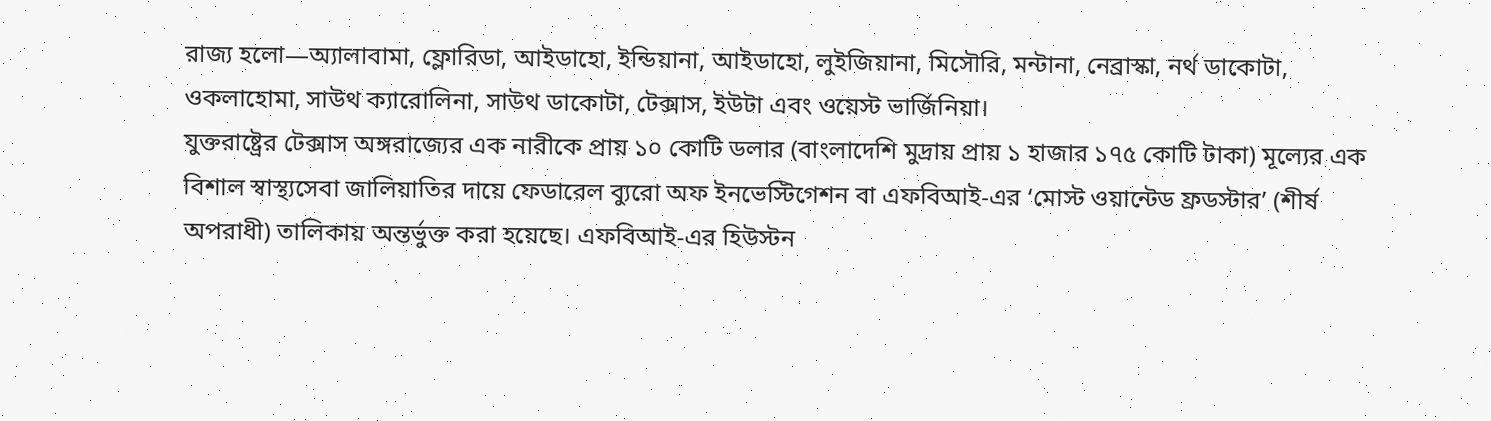রাজ্য হলো—অ্যালাবামা, ফ্লোরিডা, আইডাহো, ইন্ডিয়ানা, আইডাহো, লুইজিয়ানা, মিসৌরি, মন্টানা, নেব্রাস্কা, নর্থ ডাকোটা, ওকলাহোমা, সাউথ ক্যারোলিনা, সাউথ ডাকোটা, টেক্সাস, ইউটা এবং ওয়েস্ট ভার্জিনিয়া।
যুক্তরাষ্ট্রের টেক্সাস অঙ্গরাজ্যের এক নারীকে প্রায় ১০ কোটি ডলার (বাংলাদেশি মুদ্রায় প্রায় ১ হাজার ১৭৫ কোটি টাকা) মূল্যের এক বিশাল স্বাস্থ্যসেবা জালিয়াতির দায়ে ফেডারেল ব্যুরো অফ ইনভেস্টিগেশন বা এফবিআই-এর ‘মোস্ট ওয়ান্টেড ফ্রডস্টার’ (শীর্ষ অপরাধী) তালিকায় অন্তর্ভুক্ত করা হয়েছে। এফবিআই-এর হিউস্টন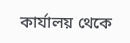কার্যালয় থেকে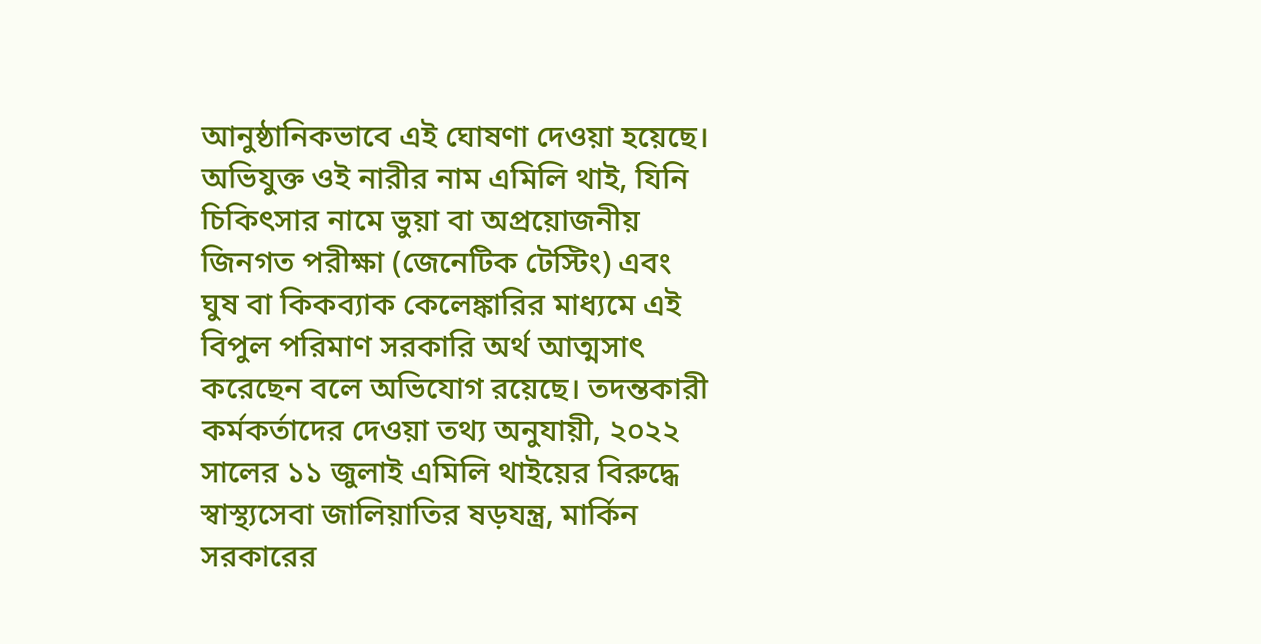আনুষ্ঠানিকভাবে এই ঘোষণা দেওয়া হয়েছে। অভিযুক্ত ওই নারীর নাম এমিলি থাই, যিনি চিকিৎসার নামে ভুয়া বা অপ্রয়োজনীয় জিনগত পরীক্ষা (জেনেটিক টেস্টিং) এবং ঘুষ বা কিকব্যাক কেলেঙ্কারির মাধ্যমে এই বিপুল পরিমাণ সরকারি অর্থ আত্মসাৎ করেছেন বলে অভিযোগ রয়েছে। তদন্তকারী কর্মকর্তাদের দেওয়া তথ্য অনুযায়ী, ২০২২ সালের ১১ জুলাই এমিলি থাইয়ের বিরুদ্ধে স্বাস্থ্যসেবা জালিয়াতির ষড়যন্ত্র, মার্কিন সরকারের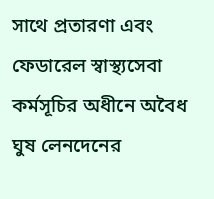সাথে প্রতারণা এবং ফেডারেল স্বাস্থ্যসেবা কর্মসূচির অধীনে অবৈধ ঘুষ লেনদেনের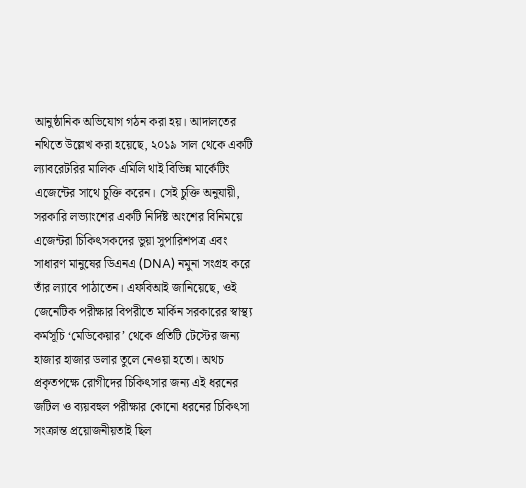আনুষ্ঠানিক অভিযোগ গঠন করা হয়। আদালতের নথিতে উল্লেখ করা হয়েছে, ২০১৯ সাল থেকে একটি ল্যাবরেটরির মালিক এমিলি থাই বিভিন্ন মার্কেটিং এজেন্টের সাথে চুক্তি করেন। সেই চুক্তি অনুযায়ী, সরকারি লভ্যাংশের একটি নির্দিষ্ট অংশের বিনিময়ে এজেন্টরা চিকিৎসকদের ভুয়া সুপারিশপত্র এবং সাধারণ মানুষের ডিএনএ (DNA) নমুনা সংগ্রহ করে তাঁর ল্যাবে পাঠাতেন। এফবিআই জানিয়েছে, ওই জেনেটিক পরীক্ষার বিপরীতে মার্কিন সরকারের স্বাস্থ্য কর্মসূচি ‘মেডিকেয়ার’ থেকে প্রতিটি টেস্টের জন্য হাজার হাজার ডলার তুলে নেওয়া হতো। অথচ প্রকৃতপক্ষে রোগীদের চিকিৎসার জন্য এই ধরনের জটিল ও ব্যয়বহুল পরীক্ষার কোনো ধরনের চিকিৎসা সংক্রান্ত প্রয়োজনীয়তাই ছিল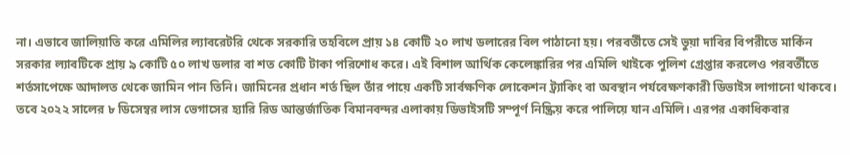না। এভাবে জালিয়াতি করে এমিলির ল্যাবরেটরি থেকে সরকারি তহবিলে প্রায় ১৪ কোটি ২০ লাখ ডলারের বিল পাঠানো হয়। পরবর্তীতে সেই ভুয়া দাবির বিপরীতে মার্কিন সরকার ল্যাবটিকে প্রায় ৯ কোটি ৫০ লাখ ডলার বা শত কোটি টাকা পরিশোধ করে। এই বিশাল আর্থিক কেলেঙ্কারির পর এমিলি থাইকে পুলিশ গ্রেপ্তার করলেও পরবর্তীতে শর্তসাপেক্ষে আদালত থেকে জামিন পান তিনি। জামিনের প্রধান শর্ত ছিল তাঁর পায়ে একটি সার্বক্ষণিক লোকেশন ট্র্যাকিং বা অবস্থান পর্যবেক্ষণকারী ডিভাইস লাগানো থাকবে। তবে ২০২২ সালের ৮ ডিসেম্বর লাস ভেগাসের হ্যারি রিড আন্তর্জাতিক বিমানবন্দর এলাকায় ডিভাইসটি সম্পূর্ণ নিষ্ক্রিয় করে পালিয়ে যান এমিলি। এরপর একাধিকবার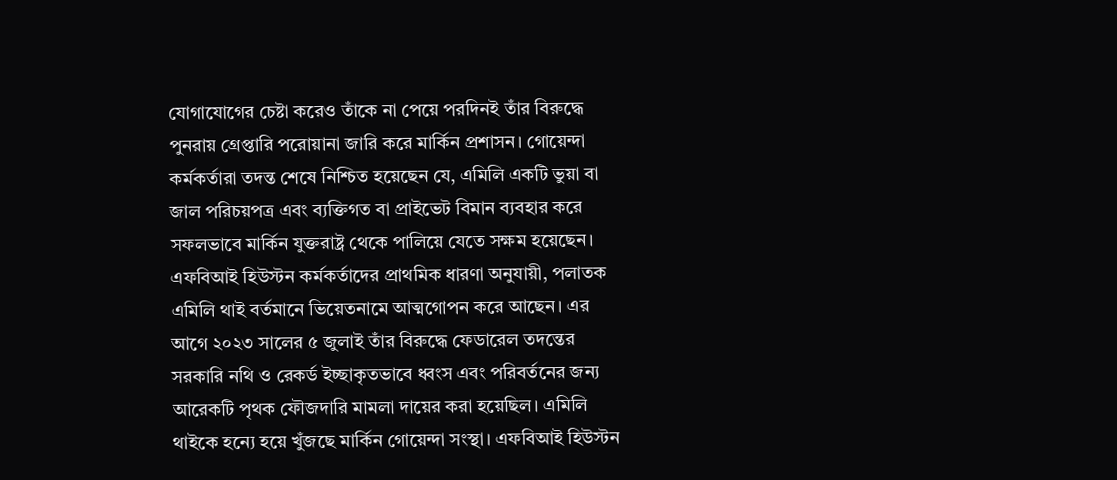যোগাযোগের চেষ্টা করেও তাঁকে না পেয়ে পরদিনই তাঁর বিরুদ্ধে পুনরায় গ্রেপ্তারি পরোয়ানা জারি করে মার্কিন প্রশাসন। গোয়েন্দা কর্মকর্তারা তদন্ত শেষে নিশ্চিত হয়েছেন যে, এমিলি একটি ভুয়া বা জাল পরিচয়পত্র এবং ব্যক্তিগত বা প্রাইভেট বিমান ব্যবহার করে সফলভাবে মার্কিন যুক্তরাষ্ট্র থেকে পালিয়ে যেতে সক্ষম হয়েছেন। এফবিআই হিউস্টন কর্মকর্তাদের প্রাথমিক ধারণা অনুযায়ী, পলাতক এমিলি থাই বর্তমানে ভিয়েতনামে আত্মগোপন করে আছেন। এর আগে ২০২৩ সালের ৫ জুলাই তাঁর বিরুদ্ধে ফেডারেল তদন্তের সরকারি নথি ও রেকর্ড ইচ্ছাকৃতভাবে ধ্বংস এবং পরিবর্তনের জন্য আরেকটি পৃথক ফৌজদারি মামলা দায়ের করা হয়েছিল। এমিলি থাইকে হন্যে হয়ে খুঁজছে মার্কিন গোয়েন্দা সংস্থা। এফবিআই হিউস্টন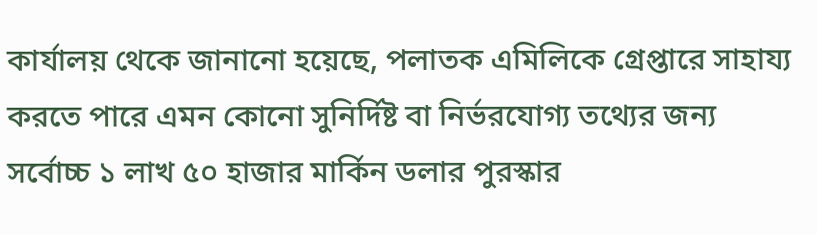কার্যালয় থেকে জানানো হয়েছে, পলাতক এমিলিকে গ্রেপ্তারে সাহায্য করতে পারে এমন কোনো সুনির্দিষ্ট বা নির্ভরযোগ্য তথ্যের জন্য সর্বোচ্চ ১ লাখ ৫০ হাজার মার্কিন ডলার পুরস্কার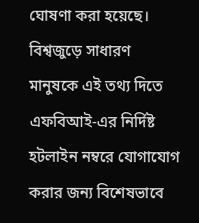ঘোষণা করা হয়েছে। বিশ্বজুড়ে সাধারণ মানুষকে এই তথ্য দিতে এফবিআই-এর নির্দিষ্ট হটলাইন নম্বরে যোগাযোগ করার জন্য বিশেষভাবে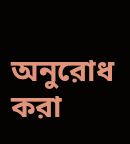অনুরোধ করা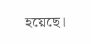হয়েছে।